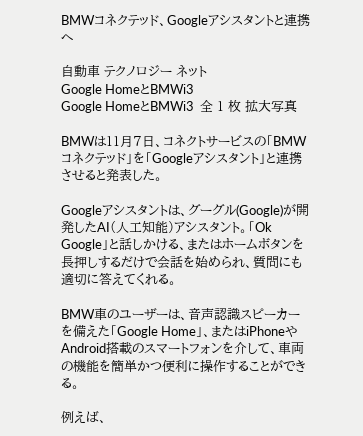BMWコネクテッド、Googleアシスタントと連携へ

自動車 テクノロジー ネット
Google HomeとBMWi3
Google HomeとBMWi3  全 1 枚 拡大写真

BMWは11月7日、コネクトサービスの「BMWコネクテッド」を「Googleアシスタント」と連携させると発表した。

Googleアシスタントは、グーグル(Google)が開発したAI(人工知能)アシスタント。「Ok Google」と話しかける、またはホームボタンを長押しするだけで会話を始められ、質問にも適切に答えてくれる。

BMW車のユーザーは、音声認識スピーカーを備えた「Google Home」、またはiPhoneやAndroid搭載のスマートフォンを介して、車両の機能を簡単かつ便利に操作することができる。

例えば、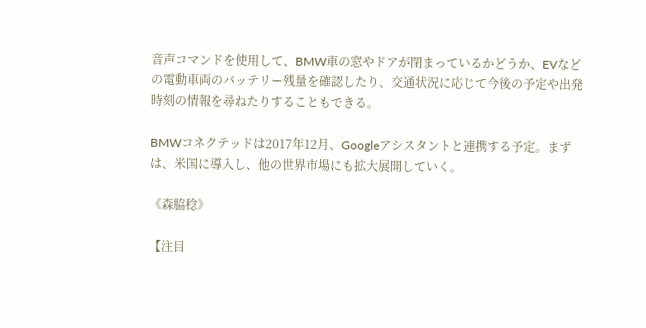音声コマンドを使用して、BMW車の窓やドアが閉まっているかどうか、EVなどの電動車両のバッテリー残量を確認したり、交通状況に応じて今後の予定や出発時刻の情報を尋ねたりすることもできる。

BMWコネクテッドは2017年12月、Googleアシスタントと連携する予定。まずは、米国に導入し、他の世界市場にも拡大展開していく。

《森脇稔》

【注目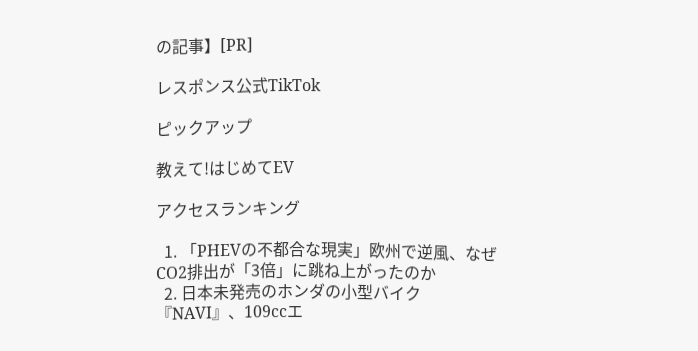の記事】[PR]

レスポンス公式TikTok

ピックアップ

教えて!はじめてEV

アクセスランキング

  1. 「PHEVの不都合な現実」欧州で逆風、なぜCO2排出が「3倍」に跳ね上がったのか
  2. 日本未発売のホンダの小型バイク『NAVI』、109ccエ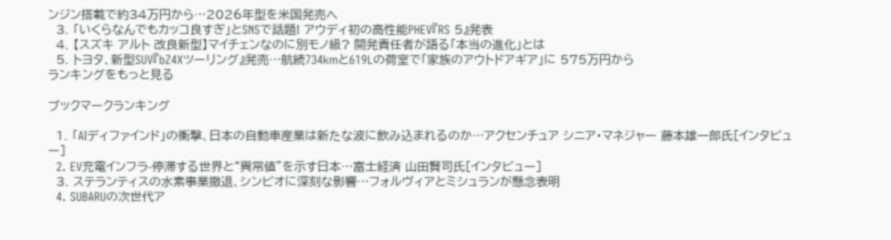ンジン搭載で約34万円から…2026年型を米国発売へ
  3. 「いくらなんでもカッコ良すぎ」とSNSで話題! アウディ初の高性能PHEV『RS 5』発表
  4. 【スズキ アルト 改良新型】マイチェンなのに別モノ級? 開発責任者が語る「本当の進化」とは
  5. トヨタ、新型SUV『bZ4Xツーリング』発売…航続734kmと619Lの荷室で「家族のアウトドアギア」に 575万円から
ランキングをもっと見る

ブックマークランキング

  1. 「AIディファインド」の衝撃、日本の自動車産業は新たな波に飲み込まれるのか…アクセンチュア シニア・マネジャー 藤本雄一郎氏[インタビュー]
  2. EV充電インフラ-停滞する世界と“異常値”を示す日本…富士経済 山田賢司氏[インタビュー]
  3. ステランティスの水素事業撤退、シンビオに深刻な影響…フォルヴィアとミシュランが懸念表明
  4. SUBARUの次世代ア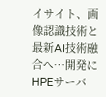イサイト、画像認識技術と最新AI技術融合へ…開発にHPEサーバ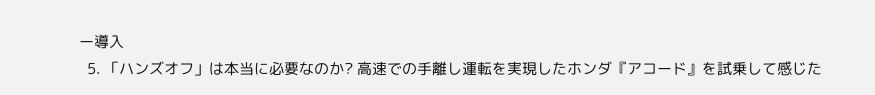ー導入
  5. 「ハンズオフ」は本当に必要なのか? 高速での手離し運転を実現したホンダ『アコード』を試乗して感じた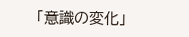「意識の変化」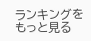ランキングをもっと見る